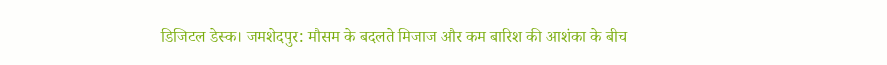डिजिटल डेस्क। जमशेदपुर: मौसम के बदलते मिजाज और कम बारिश की आशंका के बीच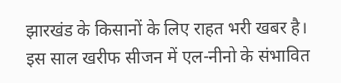झारखंड के किसानों के लिए राहत भरी खबर है। इस साल खरीफ सीजन में एल-नीनो के संभावित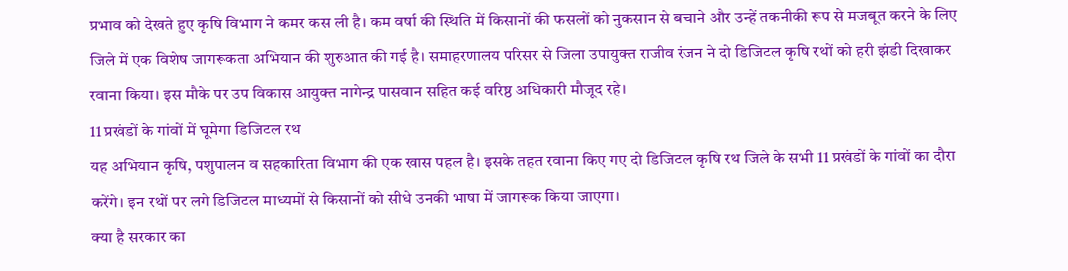प्रभाव को देखते हुए कृषि विभाग ने कमर कस ली है। कम वर्षा की स्थिति में किसानों की फसलों को नुकसान से बचाने और उन्हें तकनीकी रूप से मजबूत करने के लिए जिले में एक विशेष जागरूकता अभियान की शुरुआत की गई है। समाहरणालय परिसर से जिला उपायुक्त राजीव रंजन ने दो डिजिटल कृषि रथों को हरी झंडी दिखाकर रवाना किया। इस मौके पर उप विकास आयुक्त नागेन्द्र पासवान सहित कई वरिष्ठ अधिकारी मौजूद रहे।
11 प्रखंडों के गांवों में घूमेगा डिजिटल रथ
यह अभियान कृषि, पशुपालन व सहकारिता विभाग की एक खास पहल है। इसके तहत रवाना किए गए दो डिजिटल कृषि रथ जिले के सभी 11 प्रखंडों के गांवों का दौरा करेंगे। इन रथों पर लगे डिजिटल माध्यमों से किसानों को सीधे उनकी भाषा में जागरूक किया जाएगा।
क्या है सरकार का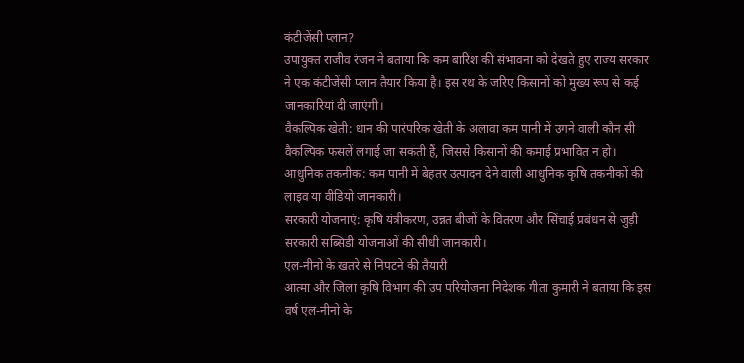कंटीजेंसी प्लान?
उपायुक्त राजीव रंजन ने बताया कि कम बारिश की संभावना को देखते हुए राज्य सरकार ने एक कंटीजेंसी प्लान तैयार किया है। इस रथ के जरिए किसानों को मुख्य रूप से कई जानकारियां दी जाएंगी।
वैकल्पिक खेती: धान की पारंपरिक खेती के अलावा कम पानी में उगने वाली कौन सी वैकल्पिक फसलें लगाई जा सकती हैं, जिससे किसानों की कमाई प्रभावित न हो।
आधुनिक तकनीक: कम पानी में बेहतर उत्पादन देने वाली आधुनिक कृषि तकनीकों की लाइव या वीडियो जानकारी।
सरकारी योजनाएं: कृषि यंत्रीकरण, उन्नत बीजों के वितरण और सिंचाई प्रबंधन से जुड़ी सरकारी सब्सिडी योजनाओं की सीधी जानकारी।
एल-नीनो के खतरे से निपटने की तैयारी
आत्मा और जिला कृषि विभाग की उप परियोजना निदेशक गीता कुमारी ने बताया कि इस वर्ष एल-नीनो के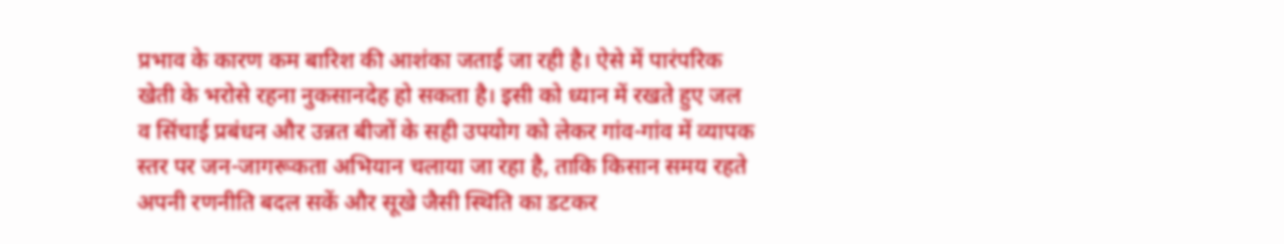प्रभाव के कारण कम बारिश की आशंका जताई जा रही है। ऐसे में पारंपरिक खेती के भरोसे रहना नुकसानदेह हो सकता है। इसी को ध्यान में रखते हुए जल व सिंचाई प्रबंधन और उन्नत बीजों के सही उपयोग को लेकर गांव-गांव में व्यापक स्तर पर जन-जागरूकता अभियान चलाया जा रहा है, ताकि किसान समय रहते अपनी रणनीति बदल सकें और सूखे जैसी स्थिति का डटकर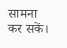सामना कर सकें।